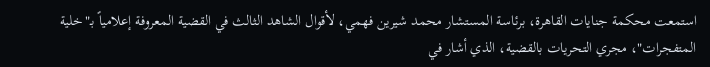استمعت محكمة جنايات القاهرة، برئاسة المستشار محمد شيرين فهمي، لأقوال الشاهد الثالث في القضية المعروفة إعلامياً بـ"خلية المتفجرات"، مجري التحريات بالقضية، الذي أشار في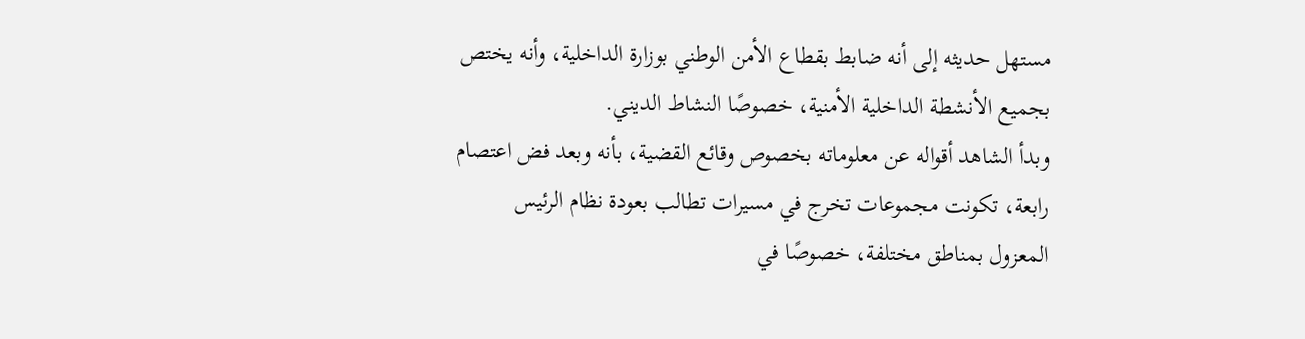مستهل حديثه إلى أنه ضابط بقطاع الأمن الوطني بوزارة الداخلية، وأنه يختص بجميع الأنشطة الداخلية الأمنية، خصوصًا النشاط الديني.
وبدأ الشاهد أقواله عن معلوماته بخصوص وقائع القضية، بأنه وبعد فض اعتصام رابعة، تكونت مجموعات تخرج في مسيرات تطالب بعودة نظام الرئيس المعزول بمناطق مختلفة، خصوصًا في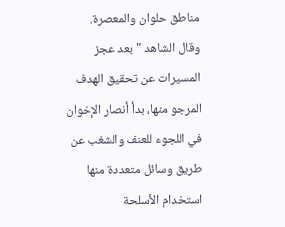مناطق حلوان والمعصرة.
وقال الشاهد "بعد عجز المسيرات عن تحقيق الهدف المرجو منها، بدأ أنصار الإخوان في اللجوء للعنف والشغب عن طريق وسائل متعددة منها استخدام الأسلحة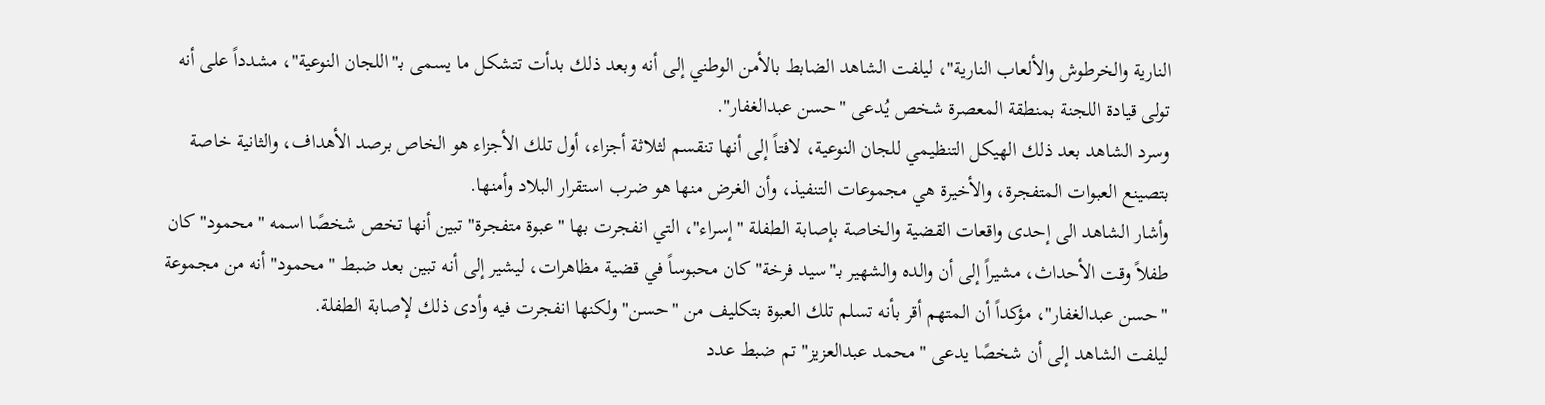النارية والخرطوش والألعاب النارية"، ليلفت الشاهد الضابط بالأمن الوطني إلى أنه وبعد ذلك بدأت تتشكل ما يسمى بـ"اللجان النوعية"، مشدداً على أنه تولى قيادة اللجنة بمنطقة المعصرة شخص يُدعى "حسن عبدالغفار".
وسرد الشاهد بعد ذلك الهيكل التنظيمي للجان النوعية، لافتاً إلى أنها تنقسم لثلاثة أجزاء، أول تلك الأجزاء هو الخاص برصد الأهداف، والثانية خاصة بتصينع العبوات المتفجرة، والأخيرة هي مجموعات التنفيذ، وأن الغرض منها هو ضرب استقرار البلاد وأمنها.
وأشار الشاهد الى إحدى واقعات القضية والخاصة بإصابة الطفلة "إسراء"، التي انفجرت بها "عبوة متفجرة" تبين أنها تخص شخصًا اسمه "محمود" كان طفلاً وقت الأحداث، مشيراً إلى أن والده والشهير بـ"سيد فرخة" كان محبوساً في قضية مظاهرات، ليشير إلى أنه تبين بعد ضبط "محمود" أنه من مجموعة "حسن عبدالغفار"، مؤكداً أن المتهم أقر بأنه تسلم تلك العبوة بتكليف من "حسن" ولكنها انفجرت فيه وأدى ذلك لإصابة الطفلة.
ليلفت الشاهد إلى أن شخصًا يدعى "محمد عبدالعزيز" تم ضبط عدد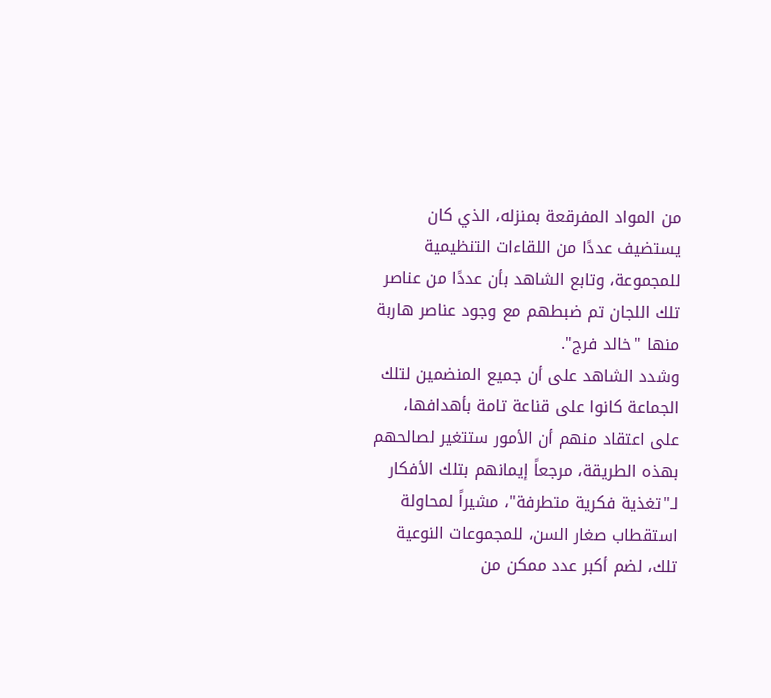من المواد المفرقعة بمنزله، الذي كان يستضيف عددًا من اللقاءات التنظيمية للمجموعة، وتابع الشاهد بأن عددًا من عناصر تلك اللجان تم ضبطهم مع وجود عناصر هاربة منها "خالد فرج".
وشدد الشاهد على أن جميع المنضمين لتلك الجماعة كانوا على قناعة تامة بأهدافها، على اعتقاد منهم أن الأمور ستتغير لصالحهم بهذه الطريقة، مرجعاً إيمانهم بتلك الأفكار لـ"تغذية فكرية متطرفة"، مشيراً لمحاولة استقطاب صغار السن، للمجموعات النوعية تلك، لضم أكبر عدد ممكن من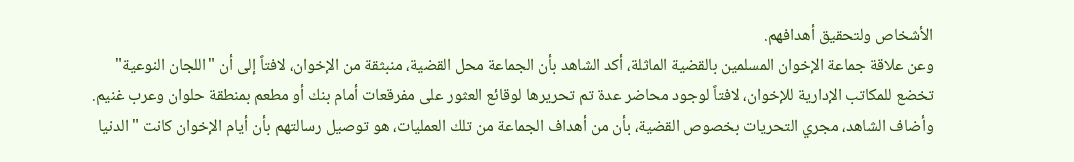الأشخاص ولتحقيق أهدافهم.
وعن علاقة جماعة الإخوان المسلمين بالقضية الماثلة، أكد الشاهد بأن الجماعة محل القضية، منبثقة من الإخوان، لافتاً إلى أن "اللجان النوعية" تخضع للمكاتب الإدارية للإخوان، لافتاً لوجود محاضر عدة تم تحريرها لوقائع العثور على مفرقعات أمام بنك أو مطعم بمنطقة حلوان وعرب غنيم.
وأضاف الشاهد، مجري التحريات بخصوص القضية، بأن من أهداف الجماعة من تلك العمليات، هو توصيل رسالتهم بأن أيام الإخوان كانت "الدنيا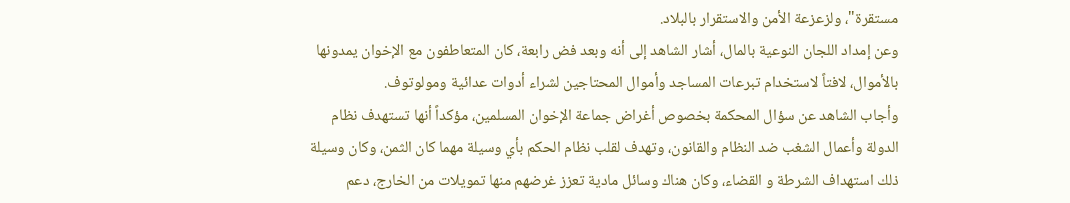مستقرة"، ولزعزعة الأمن والاستقرار بالبلاد.
وعن إمداد اللجان النوعية بالمال، أشار الشاهد إلى أنه وبعد فض رابعة، كان المتعاطفون مع الإخوان يمدونها بالأموال، لافتاً لاستخدام تبرعات المساجد وأموال المحتاجين لشراء أدوات عدائية ومولوتوف.
وأجاب الشاهد عن سؤال المحكمة بخصوص أغراض جماعة الإخوان المسلمين، مؤكداً أنها تستهدف نظام الدولة وأعمال الشغب ضد النظام والقانون، وتهدف لقلب نظام الحكم بأي وسيلة مهما كان الثمن، وكان وسيلة ذلك استهداف الشرطة و القضاء، وكان هناك وسائل مادية تعزز غرضهم منها تمويلات من الخارج، دعم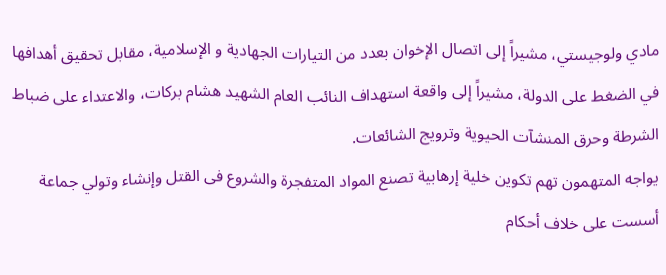مادي ولوجيستي، مشيراً إلى اتصال الإخوان بعدد من التيارات الجهادية و الإسلامية، مقابل تحقيق أهدافها في الضغط على الدولة، مشيراً إلى واقعة استهداف النائب العام الشهيد هشام بركات، والاعتداء على ضباط الشرطة وحرق المنشآت الحيوية وترويج الشائعات.
يواجه المتهمون تهم تكوين خلية إرهابية تصنع المواد المتفجرة والشروع فى القتل وإنشاء وتولي جماعة أسست على خلاف أحكام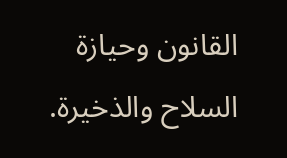القانون وحيازة السلاح والذخيرة.